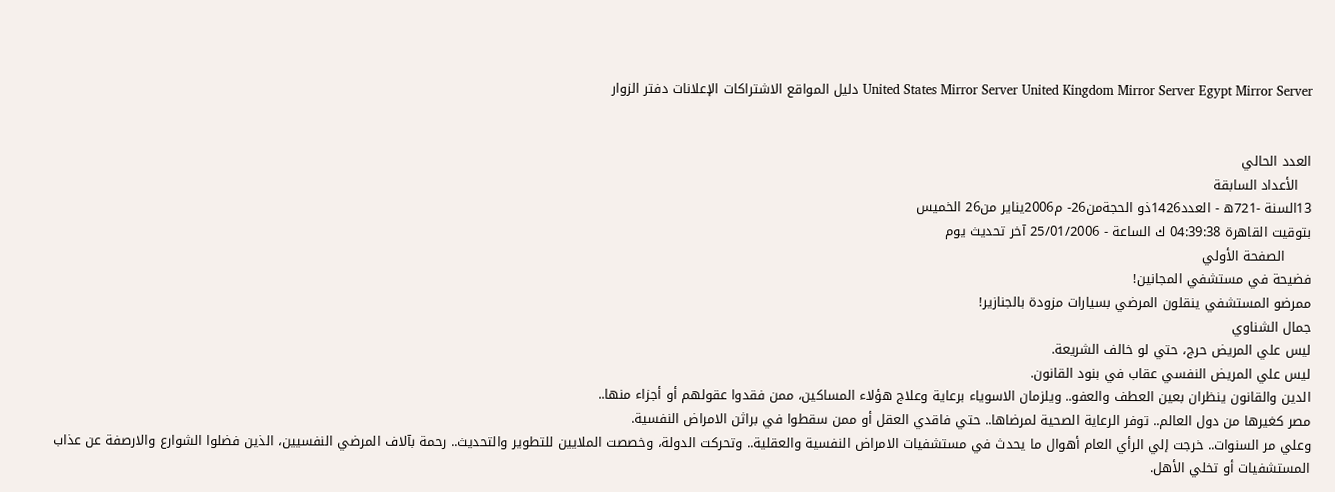United States Mirror Server United Kingdom Mirror Server Egypt Mirror Server دليل المواقع الاشتراكات الإعلانات دفتر الزوار


العدد الحالي
   الأعداد السابقة
13السنة -721ه - العدد1426ذو الحجةمن26- م2006يناير من26 الخميس
بتوقيت القاهرة 04:39:38 ك الساعة - 25/01/2006 آخر تحديث يوم
      الصفحة الأولي
فضيحة في مستشفي المجانين!
ممرضو المستشفي ينقلون المرضي بسيارات مزودة بالجنازير!
جمال الشناوي
ليس علي المريض حرج، حتي لو خالف الشريعة.
ليس علي المريض النفسي عقاب في بنود القانون.
الدين والقانون ينظران بعين العطف والعفو.. ويلزمان الاسوياء برعاية وعلاج هؤلاء المساكين، ممن فقدوا عقولهم أو أجزاء منها..
مصر كغيرها من دول العالم.. توفر الرعاية الصحية لمرضاها.. حتي فاقدي العقل أو ممن سقطوا في براثن الامراض النفسية.
وعلي مر السنوات.. خرجت إلي الرأي العام أهوال ما يحدث في مستشفيات الامراض النفسية والعقلية.. وتحركت الدولة، وخصصت الملايين للتطوير والتحديث.. رحمة بآلاف المرضي النفسيين، الذين فضلوا الشوارع والارصفة عن عذاب المستشفيات أو تخلي الأهل.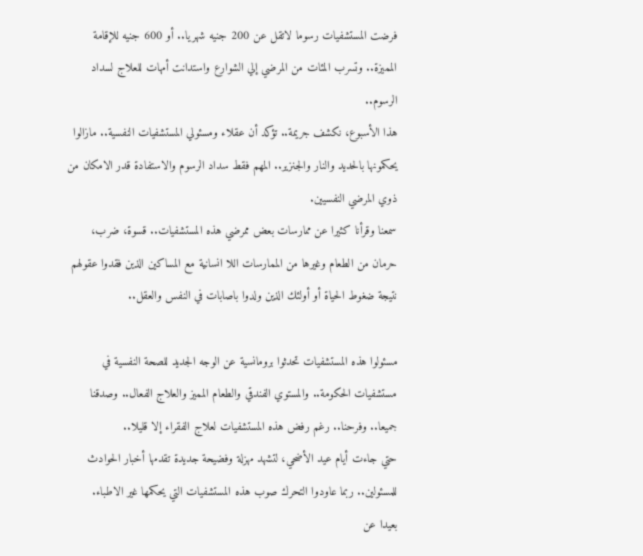فرضت المستشفيات رسوما لاتقل عن 200 جنيه شهريا.. أو 600 جنيه للإقامة المميزة.. وتسرب المئات من المرضي إلي الشوارع واستدانت أمهات للعلاج لسداد الرسوم..
هذا الأسبوع، نكشف جريمة.. تؤكد أن عقلاء ومسئولي المستشفيات النفسية.. مازالوا يحكمونها بالحديد والنار والجنزير.. المهم فقط سداد الرسوم والاستفادة قدر الامكان من ذوي المرضي النفسيين.
سمعنا وقرأنا كثيرا عن ممارسات بعض ممرضي هذه المستشفيات.. قسوة، ضرب، حرمان من الطعام وغيرها من الممارسات اللا انسانية مع المساكين الذين فقدوا عقولهم نتيجة ضغوط الحياة أو أولئك الذين ولدوا باصابات في النفس والعقل..

مسئولوا هذه المستشفيات تحدثوا برومانسية عن الوجه الجديد للصحة النفسية في مستشفيات الحكومة.. والمستوي الفندقي والطعام المميز والعلاج الفعال.. وصدقنا جميعا.. وفرحنا.. رغم رفض هذه المستشفيات لعلاج الفقراء إلا قليلا..
حتي جاءت أيام عيد الأضحي، لتشهد مهزلة وفضيحة جديدة تقدمها أخبار الحوادث للمسئولين.. ربما عاودوا التحرك صوب هذه المستشفيات التي يحكمها غير الاطباء.
بعيدا عن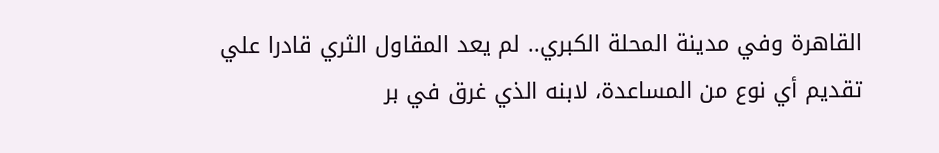القاهرة وفي مدينة المحلة الكبري.. لم يعد المقاول الثري قادرا علي تقديم أي نوع من المساعدة، لابنه الذي غرق في بر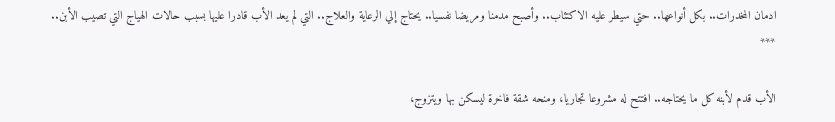ادمان المخدرات.. بكل أنواعها.. حتي سيطر عليه الاكتئاب.. وأصبح مدمنا ومريضا نفسيا.. يحتاج إلي الرعاية والعلاج.. التي لم يعد الأب قادرا عليها بسبب حالات الهياج التي تصيب الأبن..
***

الأب قدم لأبنه كل ما يحتاجه.. افتتح له مشروعا تجاريا، ومنحه شقة فاخرة ليسكن بها ويتزوج،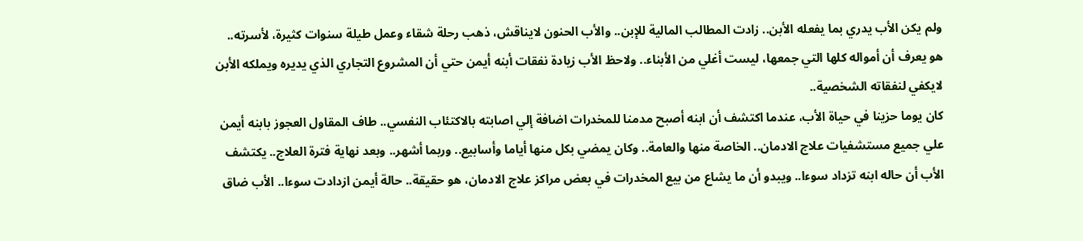ولم يكن الأب يدري بما يفعله الأبن.. زادت المطالب المالية للإبن.. والأب الحنون لايناقش، ذهب رحلة شقاء وعمل طيلة سنوات كثيرة، لأسرته.. هو يعرف أن أمواله كلها التي جمعها، ليست أغلي من الأبناء.. ولاحظ الأب زيادة نفقات أبنه أيمن حتي أن المشروع التجاري الذي يديره ويملكه الأبن لايكفي لنفقاته الشخصية..
كان يوما حزينا في حياة الأب، عندما اكتشف أن ابنه أصبح مدمنا للمخدرات اضافة إلي اصابته بالاكتئاب النفسي.. طاف المقاول العجوز بابنه أيمن علي جميع مستشفيات علاج الادمان.. الخاصة منها والعامة.. وكان يمضي بكل منها أياما وأسابيع.. وربما أشهر.. وبعد نهاية فترة العلاج.. يكتشف الأب أن حاله ابنه تزداد سوءا.. ويبدو أن ما يشاع من بيع المخدرات في بعض مراكز علاج الادمان، هو حقيقة.. حالة أيمن ازدادت سوءا.. الأب ضاق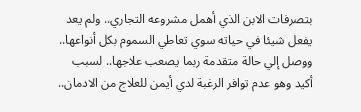بتصرفات الابن الذي أهمل مشروعه التجاري.. ولم يعد يفعل شيئا في حياته سوي تعاطي السموم بكل أنواعها.. ووصل إلي حالة متقدمة ربما يصعب علاجها.. لسبب أكيد وهو عدم توافر الرغبة لدي أيمن للعلاج من الادمان..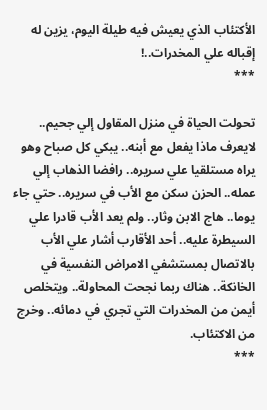الأكتئاب الذي يعيش فيه طيلة اليوم، يزين له إقباله علي المخدرات..!
***

تحولت الحياة في منزل المقاول إلي جحيم.. لايعرف ماذا يفعل مع أبنه.. يبكي كل صباح وهو يراه مستلقيا علي سريره.. رافضا الذهاب إلي عمله.. الحزن سكن مع الأب في سريره.. حتي جاء يوما.. هاج الابن وثار.. ولم يعد الأب قادرا علي السيطرة عليه.. أحد الأقارب أشار علي الأب بالاتصال بمستشفي الامراض النفسية في الخانكة.. هناك ربما نجحت المحاولة.. ويتخلص أيمن من المخدرات التي تجري في دمائه.. وخرج من الاكتئاب.
***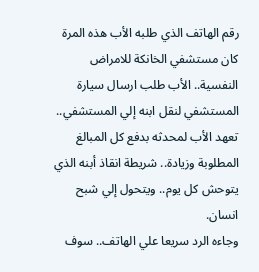رقم الهاتف الذي طلبه الأب هذه المرة كان مستشفي الخانكة للامراض النفسية.. الأب طلب ارسال سيارة المستشفي لنقل ابنه إلي المستشفي.. تعهد الأب لمحدثه بدفع كل المبالغ المطلوبة وزيادة.. شريطة انقاذ أبنه الذي يتوحش كل يوم.. ويتحول إلي شبح انسان.
وجاءه الرد سريعا علي الهاتف.. سوف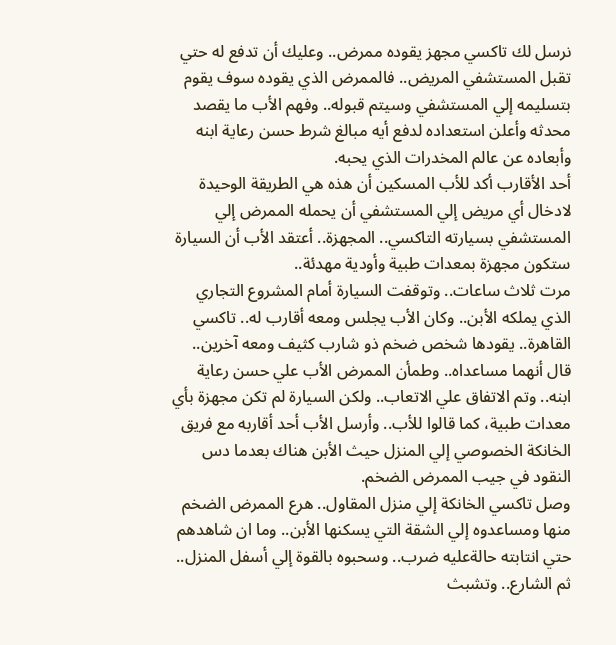نرسل لك تاكسي مجهز يقوده ممرض.. وعليك أن تدفع له حتي تقبل المستشفي المريض.. فالممرض الذي يقوده سوف يقوم بتسليمه إلي المستشفي وسيتم قبوله.. وفهم الأب ما يقصد محدثه وأعلن استعداده لدفع أيه مبالغ شرط حسن رعاية ابنه وأبعاده عن عالم المخدرات الذي يحبه.
أحد الأقارب أكد للأب المسكين أن هذه هي الطريقة الوحيدة لادخال أي مريض إلي المستشفي أن يحمله الممرض إلي المستشفي بسيارته التاكسي.. المجهزة.. أعتقد الأب أن السيارة ستكون مجهزة بمعدات طبية وأودية مهدئة..
مرت ثلاث ساعات.. وتوقفت السيارة أمام المشروع التجاري الذي يملكه الأبن.. وكان الأب يجلس ومعه أقارب له.. تاكسي القاهرة.. يقودها شخص ضخم ذو شارب كثيف ومعه آخرين.. قال أنهما مساعداه.. وطمأن الممرض الأب علي حسن رعاية ابنه.. وتم الاتفاق علي الاتعاب.. ولكن السيارة لم تكن مجهزة بأي معدات طبية، كما قالوا للأب.. وأرسل الأب أحد أقاربه مع فريق الخانكة الخصوصي إلي المنزل حيث الأبن هناك بعدما دس النقود في جيب الممرض الضخم.
وصل تاكسي الخانكة إلي منزل المقاول.. هرع الممرض الضخم منها ومساعدوه إلي الشقة التي يسكنها الأبن.. وما ان شاهدهم حتي انتابته حالةعليه ضرب.. وسحبوه بالقوة إلي أسفل المنزل.. ثم الشارع.. وتشبث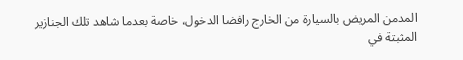المدمن المريض بالسيارة من الخارج رافضا الدخول، خاصة بعدما شاهد تلك الجنازير المثبتة في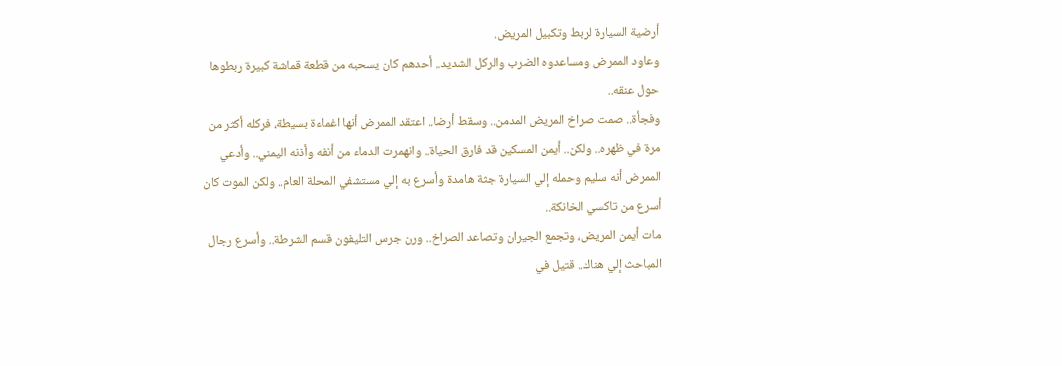أرضية السيارة لربط وتكبيل المريض.
وعاود الممرض ومساعدوه الضرب والركل الشديد.. أحدهم كان يسحبه من قطعة قماشة كبيرة ربطوها حول عنقه..
وفجأة.. صمت صراخ المريض المدمن.. وسقط أرضا.. اعتقد الممرض أنها اغماءة بسيطة، فركله أكثر من مرة في ظهره.. ولكن.. أيمن المسكين قد فارق الحياة.. وانهمرت الدماء من أنفه وأذنه اليمني.. وأدعي الممرض أنه سليم وحمله إلي السيارة جثة هامدة وأسرع به إلي مستشفي المحلة العام.. ولكن الموت كان أسرع من تاكسي الخانكة..
مات أيمن المريض، وتجمع الجيران وتصاعد الصراخ.. ورن جرس التليفون قسم الشرطة.. وأسرع رجال المباحث إلي هناك.. قتيل في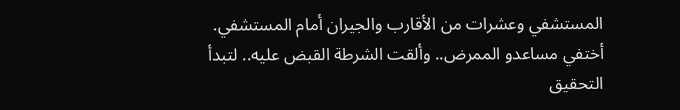المستشفي وعشرات من الأقارب والجيران أمام المستشفي.
أختفي مساعدو الممرض.. وألقت الشرطة القبض عليه.. لتبدأ التحقيق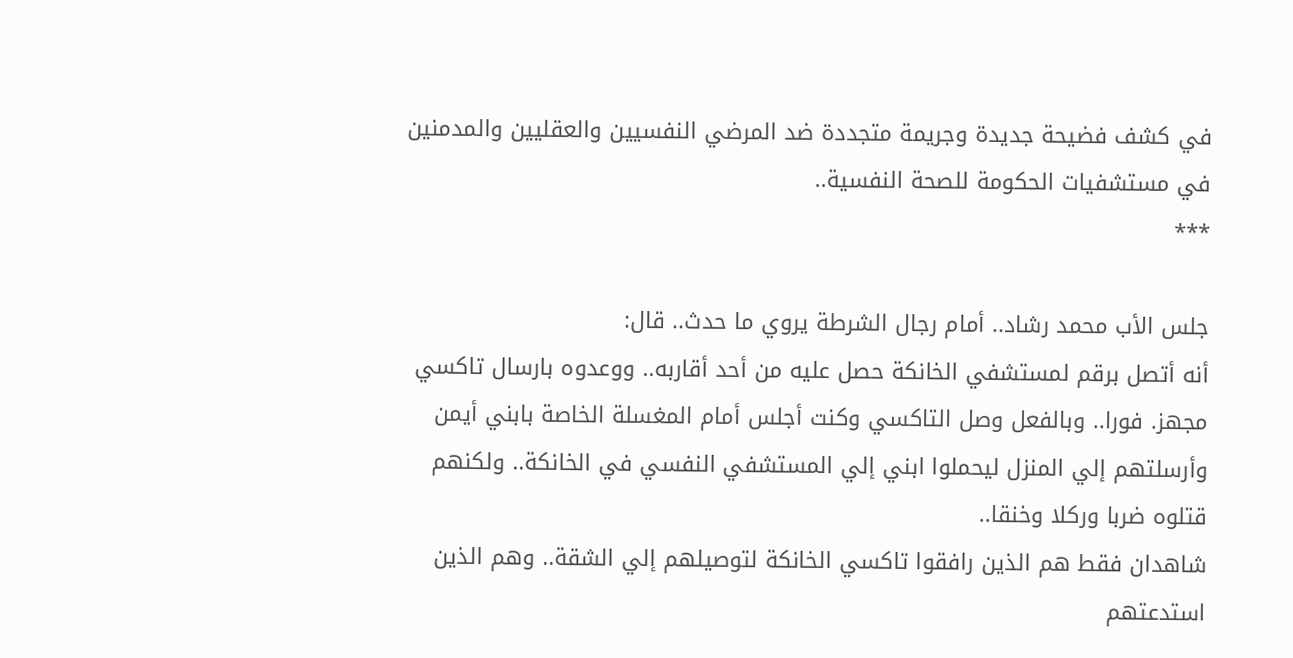في كشف فضيحة جديدة وجريمة متجددة ضد المرضي النفسيين والعقليين والمدمنين في مستشفيات الحكومة للصحة النفسية..
***

جلس الأب محمد رشاد.. أمام رجال الشرطة يروي ما حدث.. قال:
أنه أتصل برقم لمستشفي الخانكة حصل عليه من أحد أقاربه.. ووعدوه بارسال تاكسي مجهز. فورا.. وبالفعل وصل التاكسي وكنت أجلس أمام المغسلة الخاصة بابني أيمن وأرسلتهم إلي المنزل ليحملوا ابني إلي المستشفي النفسي في الخانكة.. ولكنهم قتلوه ضربا وركلا وخنقا..
شاهدان فقط هم الذين رافقوا تاكسي الخانكة لتوصيلهم إلي الشقة.. وهم الذين استدعتهم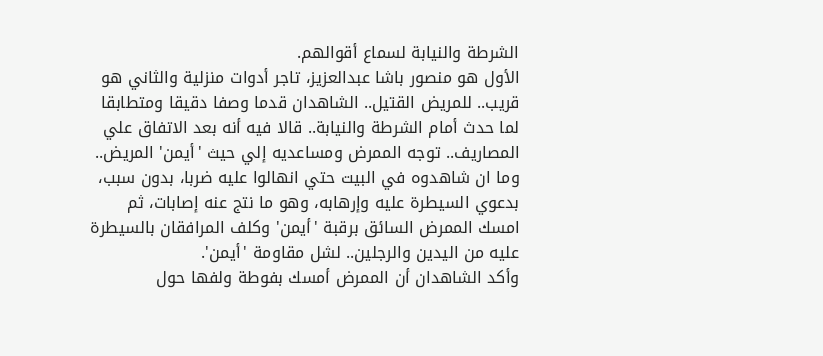الشرطة والنيابة لسماع أقوالهم.
الأول هو منصور باشا عبدالعزيز، تاجر أدوات منزلية والثاني هو قريب.. للمريض القتيل.. الشاهدان قدما وصفا دقيقا ومتطابقا لما حدث أمام الشرطة والنيابة.. قالا فيه أنه بعد الاتفاق علي المصاريف.. توجه الممرض ومساعديه إلي حيث 'أيمن' المريض.. وما ان شاهدوه في البيت حتي انهالوا عليه ضربا، بدون سبب، بدعوي السيطرة عليه وإرهابه، وهو ما نتج عنه إصابات، ثم امسك الممرض السائق برقبة 'أيمن' وكلف المرافقان بالسيطرة عليه من اليدين والرجلين.. لشل مقاومة 'أيمن'.
وأكد الشاهدان أن الممرض أمسك بفوطة ولفها حول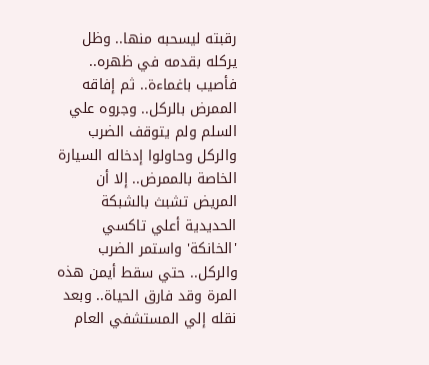رقبته ليسحبه منها.. وظل يركله بقدمه في ظهره.. فأصيب باغماءة.. ثم إفاقه الممرض بالركل.. وجروه علي السلم ولم يتوقف الضرب والركل وحاولوا إدخاله السيارة الخاصة بالممرض.. إلا أن المريض تشبث بالشبكة الحديدية أعلي تاكسي 'الخانكة' واستمر الضرب والركل.. حتي سقط أيمن هذه المرة وقد فارق الحياة.. وبعد نقله إلي المستشفي العام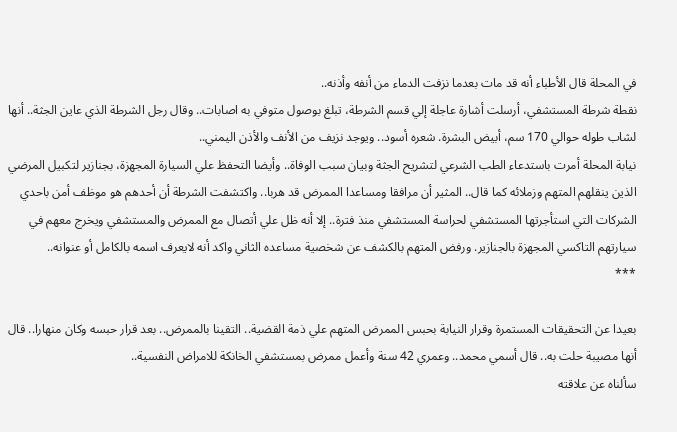في المحلة قال الأطباء أنه قد مات بعدما نزفت الدماء من أنفه وأذنه..
نقطة شرطة المستشفي، أرسلت أشارة عاجلة إلي قسم الشرطة، تبلغ بوصول متوفي به اصابات.. وقال رجل الشرطة الذي عاين الجثة.. أنها لشاب طوله حوالي 170 سم، أبيض البشرة. شعره أسود.. ويوجد نزيف من الأنف والأذن اليمني..
نيابة المحلة أمرت باستدعاء الطب الشرعي لتشريح الجثة وبيان سبب الوفاة.. وأيضا التحفظ علي السيارة المجهزة، بجنازير لتكبيل المرضي الذين ينقلهم المتهم وزملائه كما قال.. المثير أن مرافقا ومساعدا الممرض قد هربا.. واكتشفت الشرطة أن أحدهم هو موظف أمن باحدي الشركات التي استأجرتها المستشفي لحراسة المستشفي منذ فترة.. إلا أنه ظل علي أتصال مع الممرض والمستشفي ويخرج معهم في سيارتهم التاكسي المجهزة بالجنازير. ورفض المتهم بالكشف عن شخصية مساعده الثاني واكد أنه لايعرف اسمه بالكامل أو عنوانه..
***

بعيدا عن التحقيقات المستمرة وقرار النيابة بحبس الممرض المتهم علي ذمة القضية.. التقينا بالممرض.. بعد قرار حبسه وكان منهارا.. قال أنها مصيبة حلت به.. قال أسمي محمد.. وعمري 42 سنة وأعمل ممرض بمستشفي الخانكة للامراض النفسية..
سألناه عن علاقته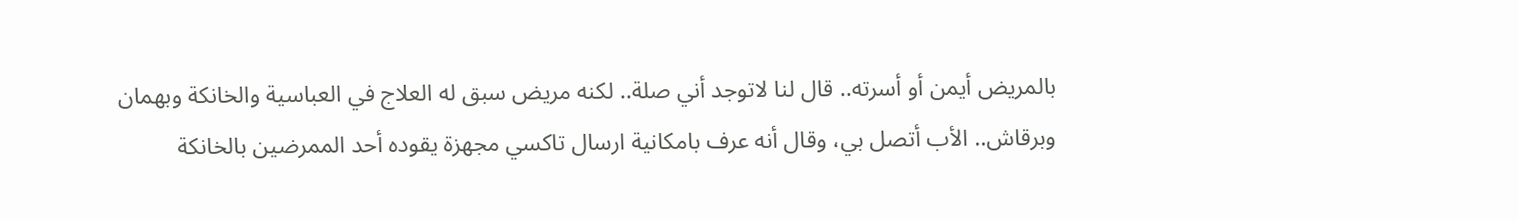بالمريض أيمن أو أسرته.. قال لنا لاتوجد أني صلة.. لكنه مريض سبق له العلاج في العباسية والخانكة وبهمان وبرقاش.. الأب أتصل بي، وقال أنه عرف بامكانية ارسال تاكسي مجهزة يقوده أحد الممرضين بالخانكة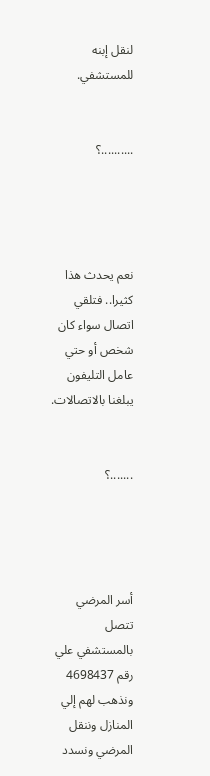لنقل إبنه للمستشفي.


..........؟




نعم يحدث هذا كثيرا.. فتلقي اتصال سواء كان شخص أو حتي عامل التليفون يبلغنا بالاتصالات.


.......؟




أسر المرضي تتصل بالمستشفي علي رقم 4698437 ونذهب لهم إلي المنازل وننقل المرضي ونسدد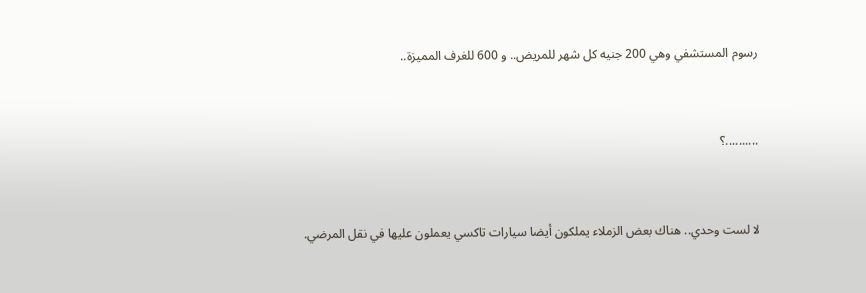رسوم المستشفي وهي 200 جنيه كل شهر للمريض.. و 600 للغرف المميزة..


..........؟


لا لست وحدي.. هناك بعض الزملاء يملكون أيضا سيارات تاكسي يعملون عليها في نقل المرضي.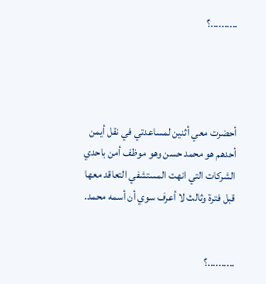..........؟




أحضرت معي أثنين لمساعدتي في نقل أيمن أحدهم هو محمد حسن وهو موظف أمن باحدي الشركات التي انهت المستشفي التعاقد معها قبل فترة وثالث لا أعرف سوي أن أسمه محمد.


..........؟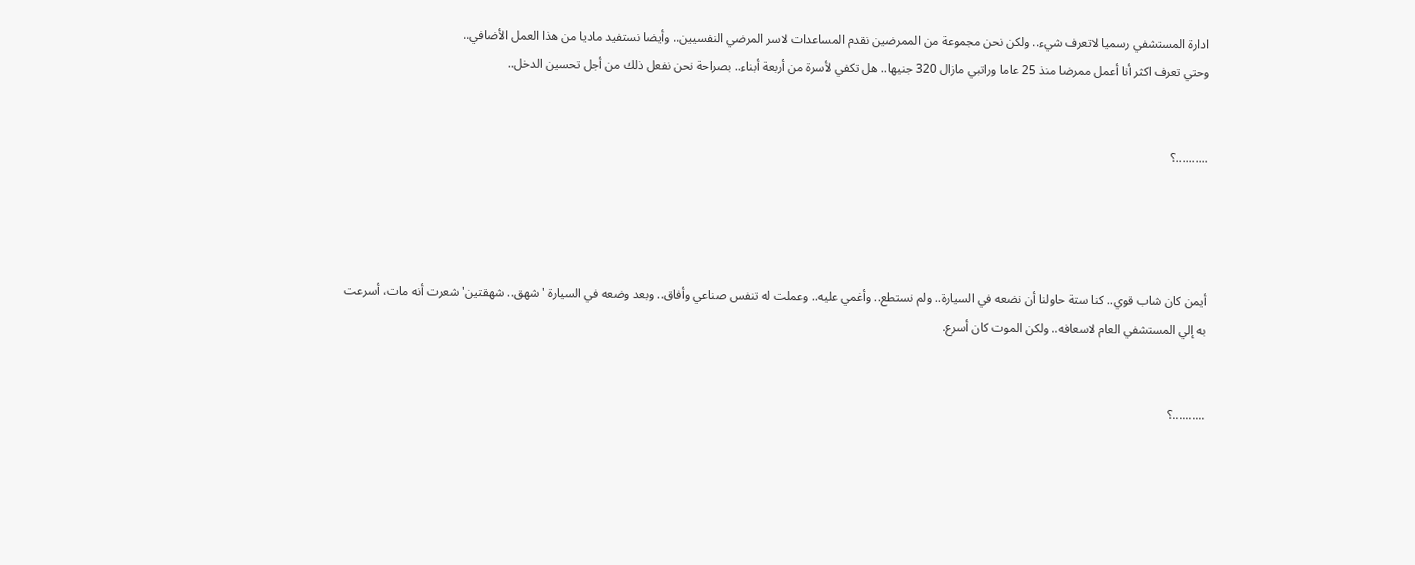ادارة المستشفي رسميا لاتعرف شيء.. ولكن نحن مجموعة من الممرضين نقدم المساعدات لاسر المرضي النفسيين.. وأيضا نستفيد ماديا من هذا العمل الأضافي..
وحتي تعرف اكثر أنا أعمل ممرضا منذ 25 عاما وراتبي مازال 320 جنيها.. هل تكفي لأسرة من أربعة أبناء.. بصراحة نحن نفعل ذلك من أجل تحسين الدخل..


..........؟




أيمن كان شاب قوي.. كنا ستة حاولنا أن نضعه في السيارة.. ولم نستطع.. وأغمي عليه.. وعملت له تنفس صناعي وأفاق.. وبعد وضعه في السيارة 'شهق.. شهقتين' شعرت أنه مات، أسرعت به إلي المستشفي العام لاسعافه.. ولكن الموت كان أسرع.


..........؟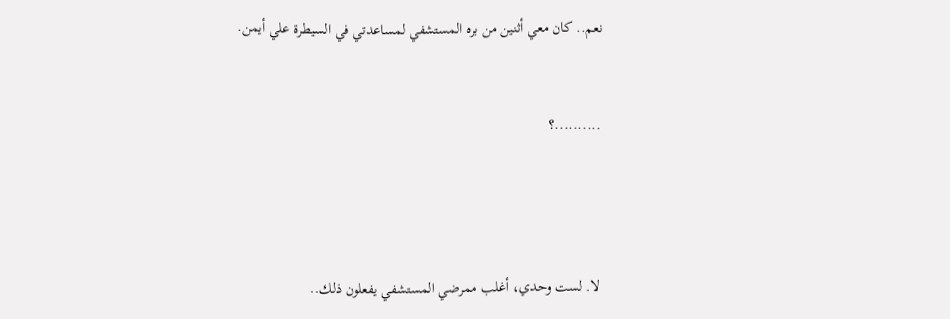نعم.. كان معي أثنين من بره المستشفي لمساعدتي في السيطرة علي أيمن.


..........؟




لا. لست وحدي، أغلب ممرضي المستشفي يفعلون ذلك..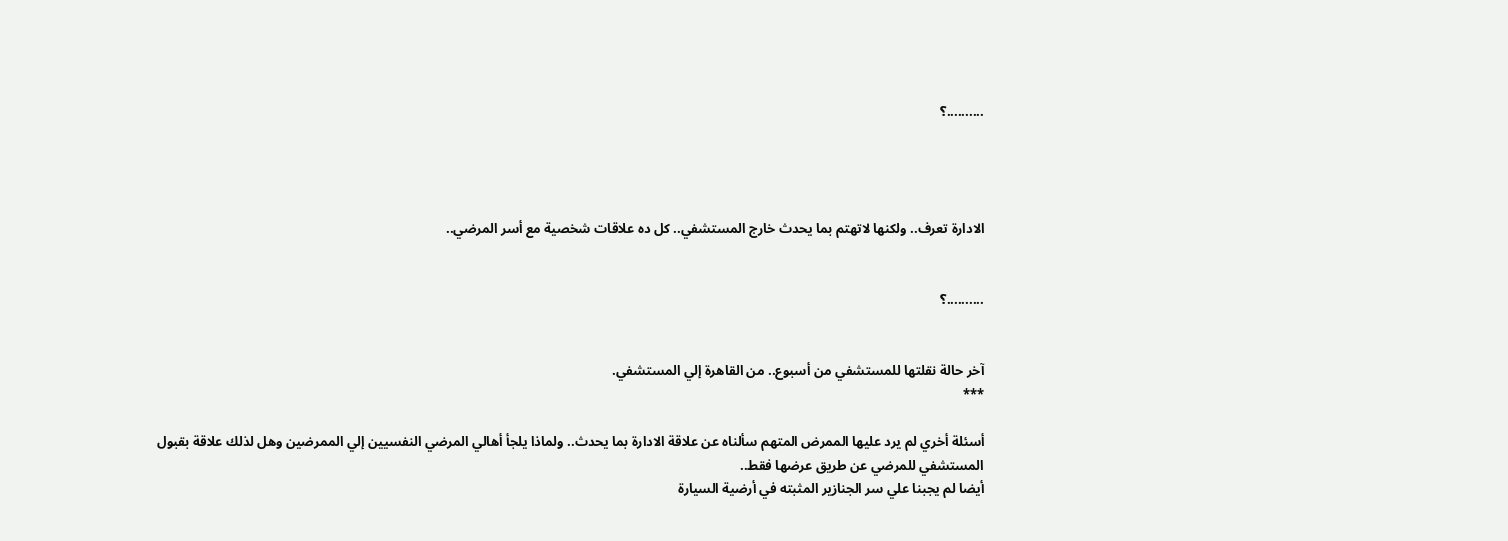..........؟




الادارة تعرف.. ولكنها لاتهتم بما يحدث خارج المستشفي.. كل ده علاقات شخصية مع أسر المرضي..


..........؟


آخر حالة نقلتها للمستشفي من أسبوع.. من القاهرة إلي المستشفي.
***

أسئلة أخري لم يرد عليها الممرض المتهم سألناه عن علاقة الادارة بما يحدث.. ولماذا يلجأ أهالي المرضي النفسيين إلي الممرضين وهل لذلك علاقة بقبول المستشفي للمرضي عن طريق عرضها فقط..
أيضا لم يجبنا علي سر الجنازير المثبته في أرضية السيارة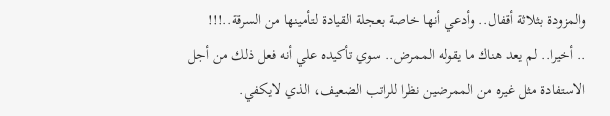والمزودة بثلاثة أقفال.. وأدعي أنها خاصة بعجلة القيادة لتأمينها من السرقة..!!!
.. أخيرا.. لم يعد هناك ما يقوله الممرض.. سوي تأكيده علي أنه فعل ذلك من أجل الاستفادة مثل غيره من الممرضين نظرا للراتب الضعيف، الذي لايكفي.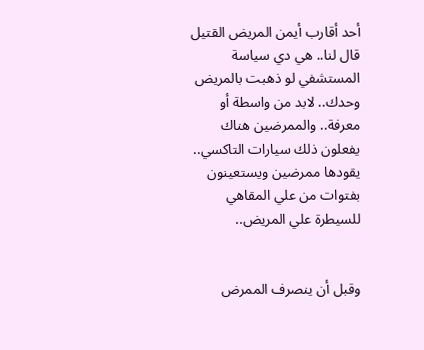أحد أقارب أيمن المريض القتيل قال لنا.. هي دي سياسة المستشفي لو ذهبت بالمريض وحدك.. لابد من واسطة أو معرفة.. والممرضين هناك يفعلون ذلك سيارات التاكسي.. يقودها ممرضين ويستعينون بفتوات من علي المقاهي للسيطرة علي المريض..


وقبل أن ينصرف الممرض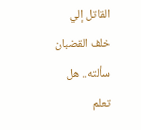القاتل إلي خلف القضبان سألته.. هل تعلم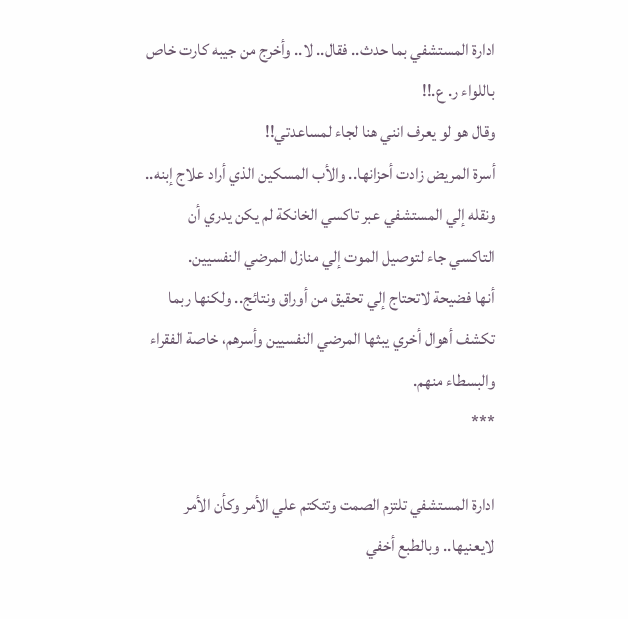ادارة المستشفي بما حدث.. فقال.. لا.. وأخرج من جيبه كارت خاص باللواء ر. ع.!!
وقال هو لو يعرف انني هنا لجاء لمساعدتي!!
أسرة المريض زادت أحزانها.. والأب المسكين الذي أراد علاج إبنه.. ونقله إلي المستشفي عبر تاكسي الخانكة لم يكن يدري أن التاكسي جاء لتوصيل الموت إلي منازل المرضي النفسيين.
أنها فضيحة لاتحتاج إلي تحقيق من أوراق ونتائج.. ولكنها ربما تكشف أهوال أخري يبثها المرضي النفسيين وأسرهم، خاصة الفقراء والبسطاء منهم.
***

ادارة المستشفي تلتزم الصمت وتتكتم علي الأمر وكأن الأمر لايعنيها.. وبالطبع أخفي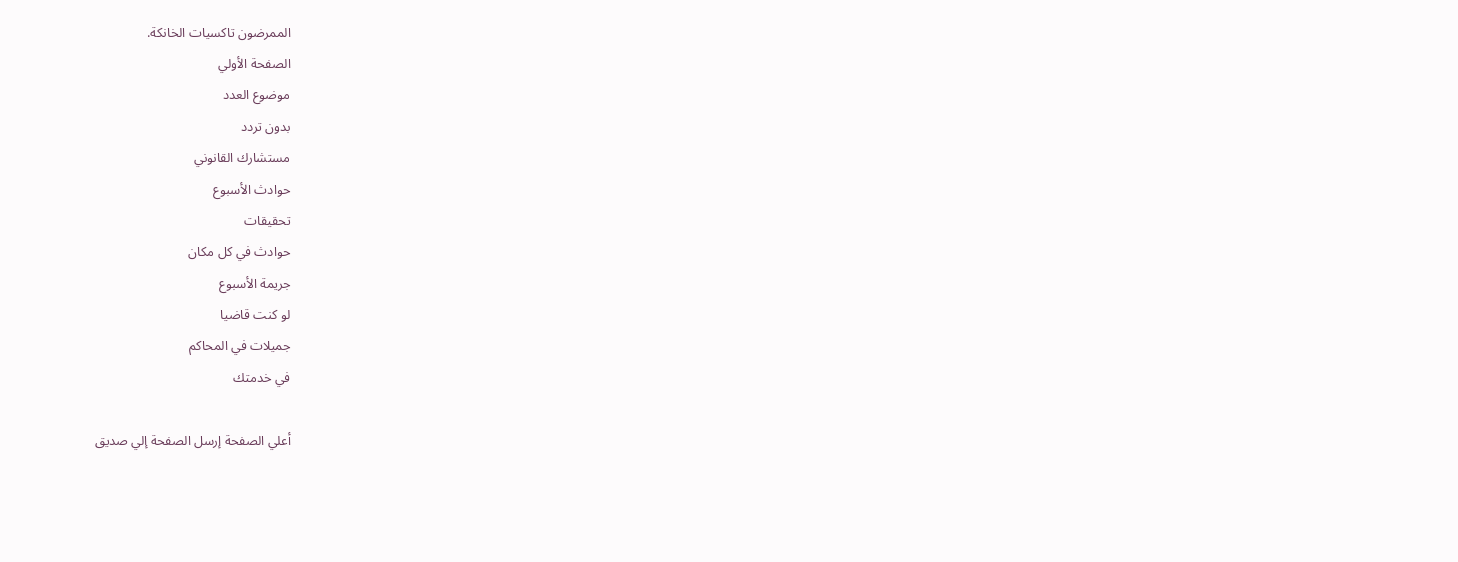الممرضون تاكسيات الخانكة.
الصفحة الأولي
موضوع العدد
بدون تردد
مستشارك القانوني
حوادث الأسبوع
تحقيقات
حوادث في كل مكان
جريمة الأسبوع
لو كنت قاضيا
جميلات في المحاكم
في خدمتك

أعلي الصفحة إرسل الصفحة إلي صديق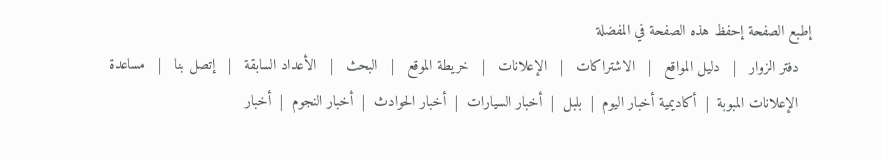إطبع الصفحة إحفظ هذه الصفحة في المفضلة
   دفتر الزوار   |   دليل المواقع   |   الاشتراكات   |   الإعلانات   |   خريطة الموقع   |   البحث   |   الأعداد السابقة   |   إتصل بنا   |   مساعدة
   الإعلانات المبوبة  |  أكاديمية أخبار اليوم  |  بلبل  |  أخبار السيارات  |  أخبار الحوادث  |  أخبار النجوم  |  أخبار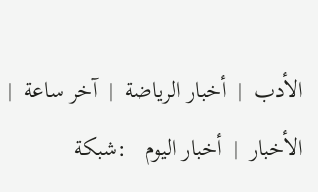الأدب  |  أخبار الرياضة  |  آخر ساعة  |  الأخبار  |  أخبار اليوم   :شبكة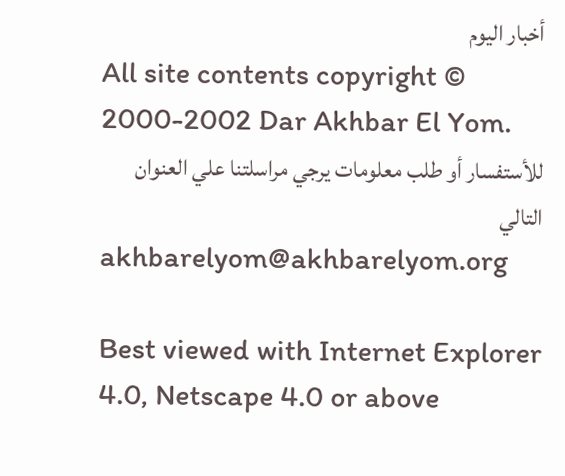أخبار اليوم
All site contents copyright © 2000-2002 Dar Akhbar El Yom.
للأستفسار أو طلب معلومات يرجي مراسلتنا علي العنوان التالي
akhbarelyom@akhbarelyom.org

Best viewed with Internet Explorer 4.0, Netscape 4.0 or above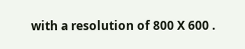with a resolution of 800 X 600 .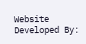Website Developed By: